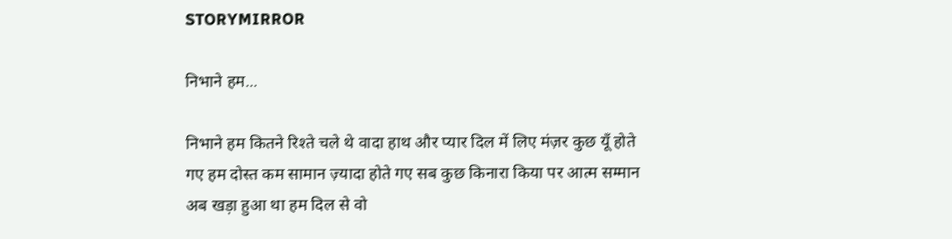STORYMIRROR

निभाने हम...

निभाने हम कितने रिश्ते चले थे वादा हाथ और प्यार दिल में लिए मंज़र कुछ यूँ होते गए हम दोस्त कम सामान ज़्यादा होते गए सब कुछ किनारा किया पर आत्म सम्मान अब खड़ा हुआ था हम दिल से वो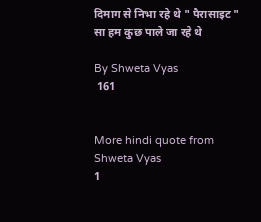दिमाग से निभा रहे थे " पैरासाइट " सा हम कुछ पाले जा रहे थे

By Shweta Vyas
 161


More hindi quote from Shweta Vyas
1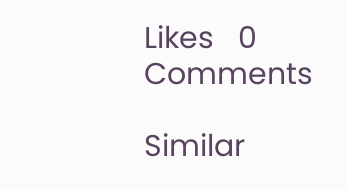Likes   0 Comments

Similar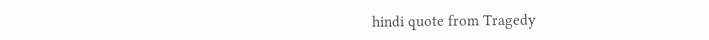hindi quote from Tragedy